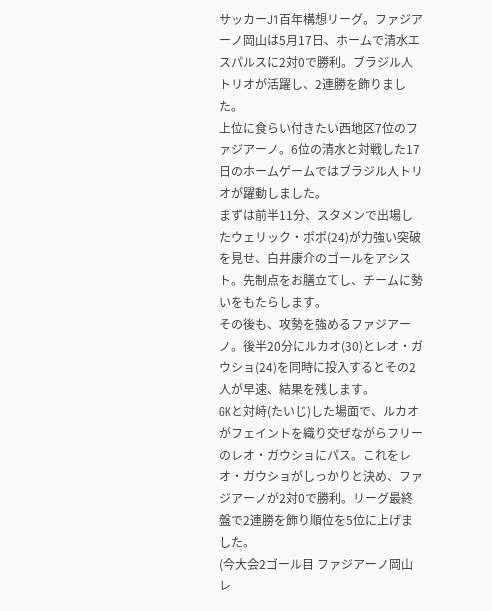サッカーJ1百年構想リーグ。ファジアーノ岡山は5月17日、ホームで清水エスパルスに2対0で勝利。ブラジル人トリオが活躍し、2連勝を飾りました。
上位に食らい付きたい西地区7位のファジアーノ。6位の清水と対戦した17日のホームゲームではブラジル人トリオが躍動しました。
まずは前半11分、スタメンで出場したウェリック・ポポ(24)が力強い突破を見せ、白井康介のゴールをアシスト。先制点をお膳立てし、チームに勢いをもたらします。
その後も、攻勢を強めるファジアーノ。後半20分にルカオ(30)とレオ・ガウショ(24)を同時に投入するとその2人が早速、結果を残します。
GKと対峙(たいじ)した場面で、ルカオがフェイントを織り交ぜながらフリーのレオ・ガウショにパス。これをレオ・ガウショがしっかりと決め、ファジアーノが2対0で勝利。リーグ最終盤で2連勝を飾り順位を5位に上げました。
(今大会2ゴール目 ファジアーノ岡山 レ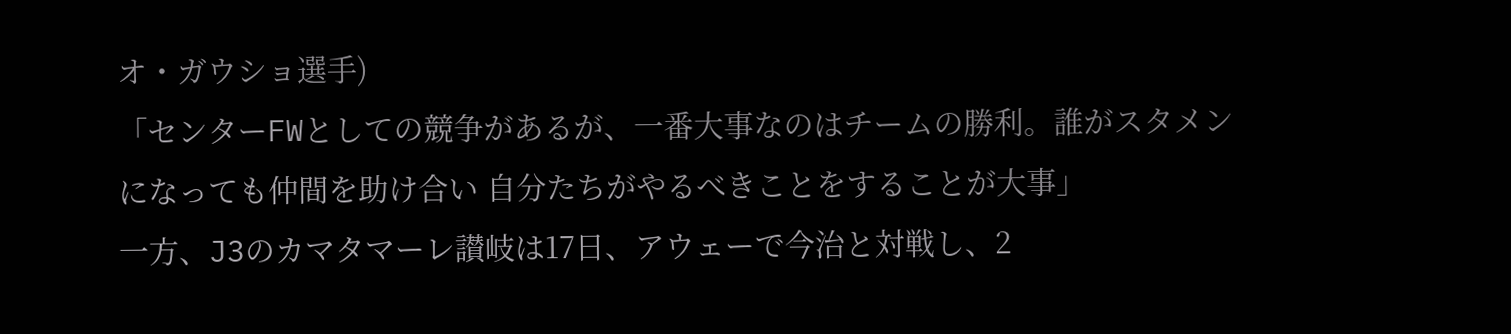オ・ガウショ選手)
「センターFWとしての競争があるが、一番大事なのはチームの勝利。誰がスタメンになっても仲間を助け合い 自分たちがやるべきことをすることが大事」
一方、J3のカマタマーレ讃岐は17日、アウェーで今治と対戦し、2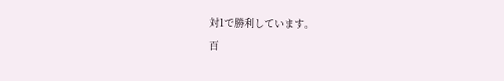対1で勝利しています。
百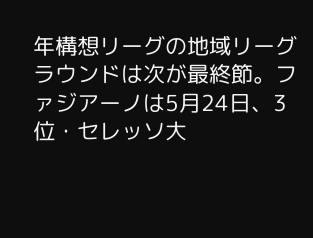年構想リーグの地域リーグラウンドは次が最終節。ファジアーノは5月24日、3位・セレッソ大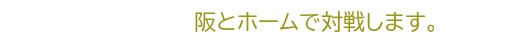阪とホームで対戦します。